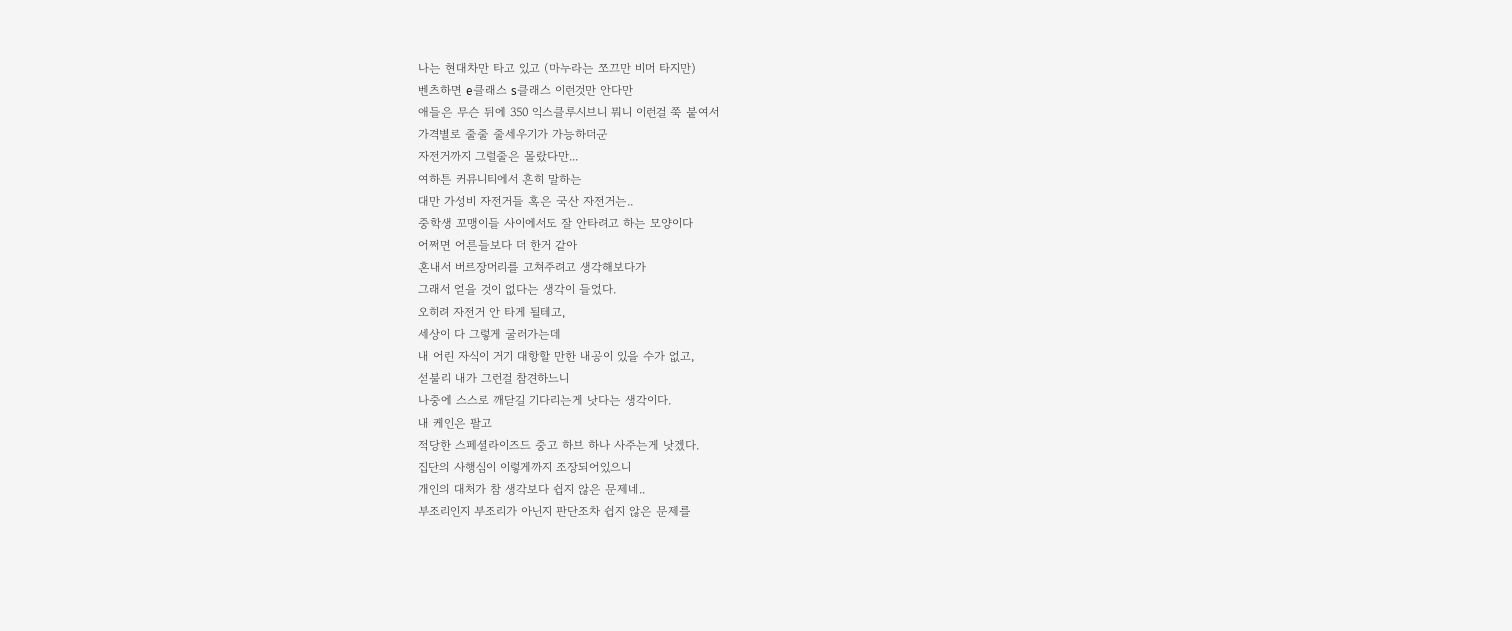나는 현대차만 타고 있고 (마누라는 쪼끄만 비머 타지만)
벤츠하면 e클래스 s클래스 이런것만 안다만
애들은 무슨 뒤에 350 익스클루시브니 뭐니 이런걸 쭉 붙여서
가격별로 줄줄 줄세우기가 가능하더군
자전거까지 그럴줄은 몰랐다만...
여하튼 커뮤니티에서 흔히 말하는
대만 가성비 자전거들 혹은 국산 자전거는..
중학생 꼬맹이들 사이에서도 잘 안타려고 하는 모양이다
어쩌면 어른들보다 더 한거 같아
혼내서 버르장머리를 고쳐주려고 생각해보다가
그래서 얻을 것이 없다는 생각이 들었다.
오히려 자전거 안 타게 될테고,
세상이 다 그렇게 굴러가는데
내 어린 자식이 거기 대항할 만한 내공이 있을 수가 없고,
섣불리 내가 그런걸 참견하느니
나중에 스스로 깨닫길 기다리는게 낫다는 생각이다.
내 케인은 팔고
적당한 스페셜라이즈드 중고 하브 하나 사주는게 낫겠다.
집단의 사행심이 이렇게까지 조장되어있으니
개인의 대처가 참 생각보다 쉽지 않은 문제네..
부조리인지 부조리가 아닌지 판단조차 쉽지 않은 문제를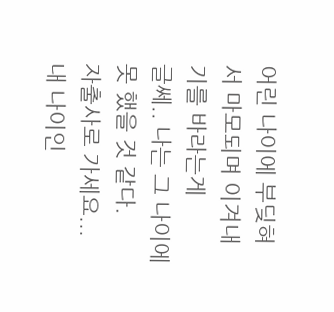어린 나이에 부딪혀서 마모되며 이겨내기를 바라는게
글쎄.. 나는 그 나이에 못 했을 것 같다.
자출사로 가세요...
내 나이인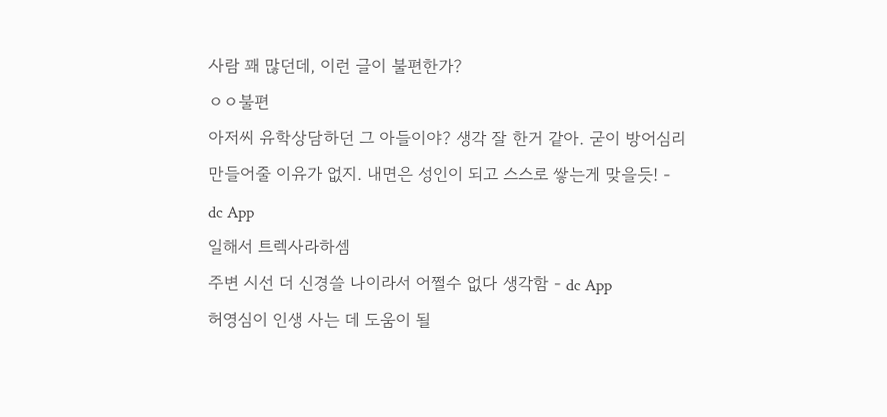사람 꽤 많던데, 이런 글이 불편한가?
ㅇㅇ불편
아저씨 유학상담하던 그 아들이야? 생각 잘 한거 같아. 굳이 방어심리 만들어줄 이유가 없지. 내면은 성인이 되고 스스로 쌓는게 맞을듯! - dc App
일해서 트렉사라하셈
주변 시선 더 신경쓸 나이라서 어쩔수 없다 생각함 - dc App
허영심이 인생 사는 데 도움이 될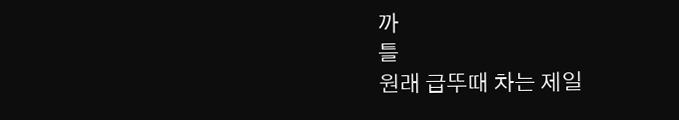까
틀
원래 급뚜때 차는 제일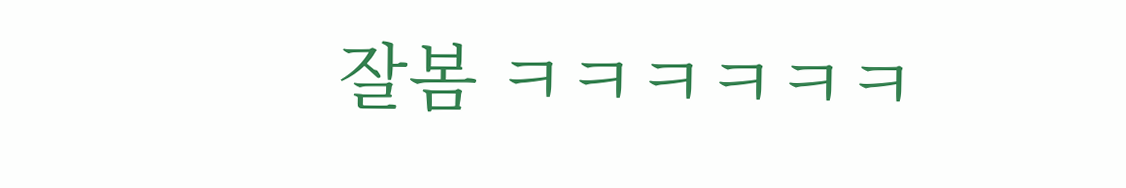잘봄 ㅋㅋㅋㅋㅋㅋ